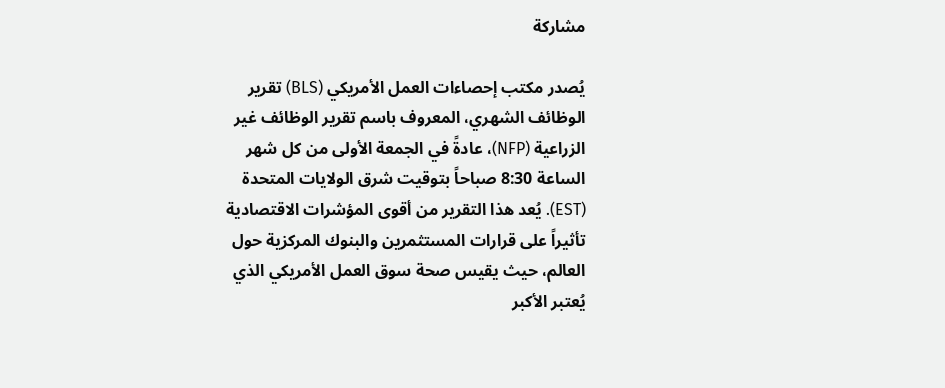مشاركة

يُصدر مكتب إحصاءات العمل الأمريكي (BLS) تقرير الوظائف الشهري، المعروف باسم تقرير الوظائف غير الزراعية (NFP)، عادةً في الجمعة الأولى من كل شهر الساعة 8:30 صباحاً بتوقيت شرق الولايات المتحدة (EST). يُعد هذا التقرير من أقوى المؤشرات الاقتصادية تأثيراً على قرارات المستثمرين والبنوك المركزية حول العالم، حيث يقيس صحة سوق العمل الأمريكي الذي يُعتبر الأكبر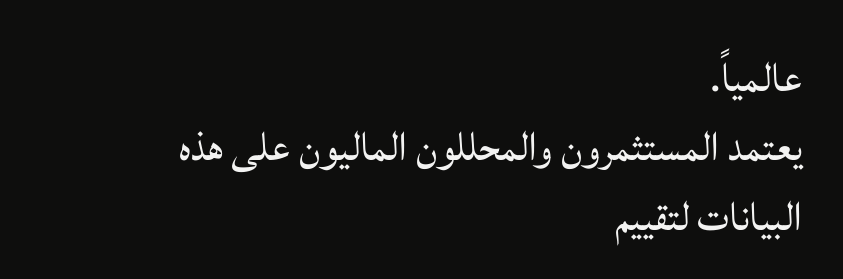عالمياً.
يعتمد المستثمرون والمحللون الماليون على هذه البيانات لتقييم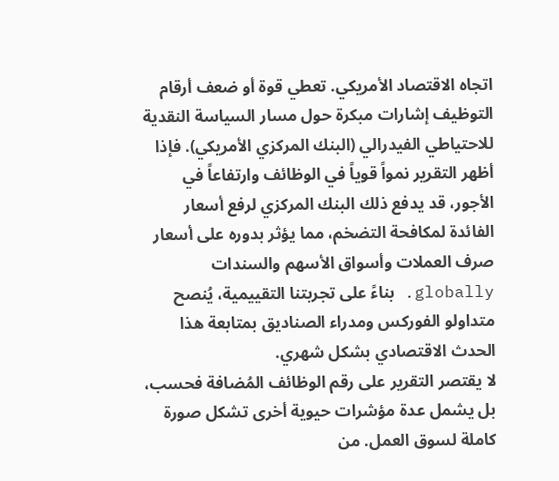اتجاه الاقتصاد الأمريكي. تعطي قوة أو ضعف أرقام التوظيف إشارات مبكرة حول مسار السياسة النقدية للاحتياطي الفيدرالي (البنك المركزي الأمريكي). فإذا أظهر التقرير نمواً قوياً في الوظائف وارتفاعاً في الأجور، قد يدفع ذلك البنك المركزي لرفع أسعار الفائدة لمكافحة التضخم، مما يؤثر بدوره على أسعار صرف العملات وأسواق الأسهم والسندات globally. بناءً على تجربتنا التقييمية، يُنصح متداولو الفوركس ومدراء الصناديق بمتابعة هذا الحدث الاقتصادي بشكل شهري.
لا يقتصر التقرير على رقم الوظائف المُضافة فحسب، بل يشمل عدة مؤشرات حيوية أخرى تشكل صورة كاملة لسوق العمل. من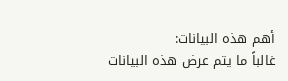أهم هذه البيانات:
غالباً ما يتم عرض هذه البيانات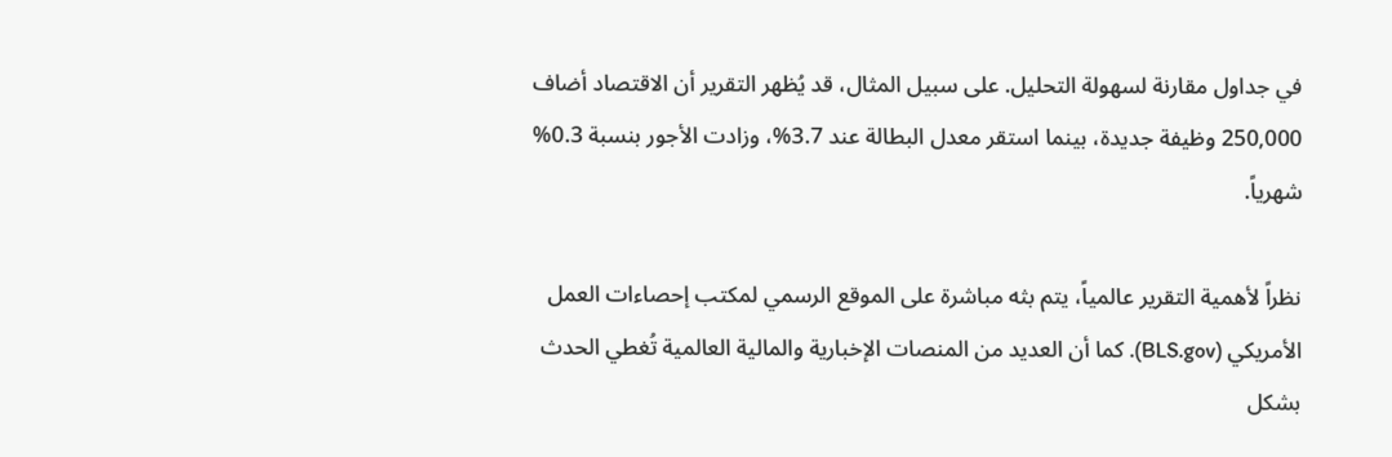في جداول مقارنة لسهولة التحليل. على سبيل المثال، قد يُظهر التقرير أن الاقتصاد أضاف 250,000 وظيفة جديدة، بينما استقر معدل البطالة عند 3.7%، وزادت الأجور بنسبة 0.3% شهرياً.

نظراً لأهمية التقرير عالمياً، يتم بثه مباشرة على الموقع الرسمي لمكتب إحصاءات العمل الأمريكي (BLS.gov). كما أن العديد من المنصات الإخبارية والمالية العالمية تُغطي الحدث بشكل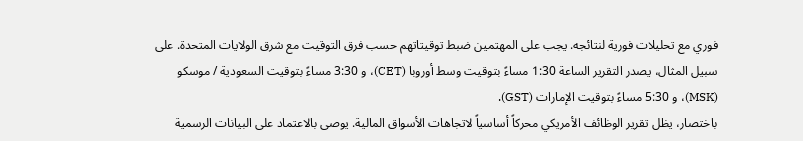فوري مع تحليلات فورية لنتائجه. يجب على المهتمين ضبط توقيتاتهم حسب فرق التوقيت مع شرق الولايات المتحدة. على سبيل المثال، يصدر التقرير الساعة 1:30 مساءً بتوقيت وسط أوروبا (CET)، و 3:30 مساءً بتوقيت السعودية / موسكو (MSK)، و 5:30 مساءً بتوقيت الإمارات (GST).
باختصار، يظل تقرير الوظائف الأمريكي محركاً أساسياً لاتجاهات الأسواق المالية. يوصى بالاعتماد على البيانات الرسمية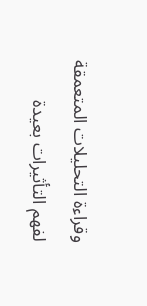وقراءة التحليلات المتعمقة لفهم التأثيرات بعيدة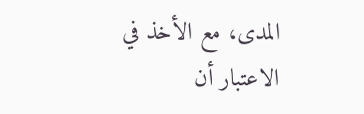المدى، مع الأخذ في الاعتبار أن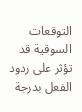التوقعات السوقية قد تؤثر على ردود الفعل بدرجة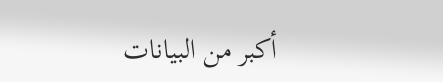أكبر من البيانات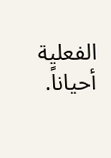الفعلية أحياناً.